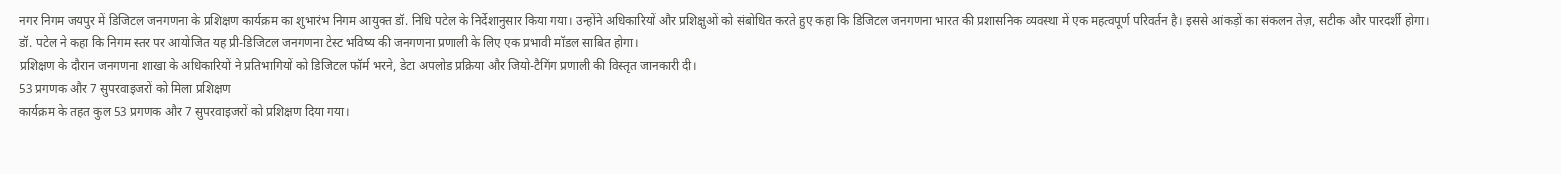नगर निगम जयपुर में डिजिटल जनगणना के प्रशिक्षण कार्यक्रम का शुभारंभ निगम आयुक्त डॉ. निधि पटेल के निर्देशानुसार किया गया। उन्होंने अधिकारियों और प्रशिक्षुओं को संबोधित करते हुए कहा कि डिजिटल जनगणना भारत की प्रशासनिक व्यवस्था में एक महत्वपूर्ण परिवर्तन है। इससे आंकड़ों का संकलन तेज़, सटीक और पारदर्शी होगा।
डॉ. पटेल ने कहा कि निगम स्तर पर आयोजित यह प्री-डिजिटल जनगणना टेस्ट भविष्य की जनगणना प्रणाली के लिए एक प्रभावी मॉडल साबित होगा।
प्रशिक्षण के दौरान जनगणना शाखा के अधिकारियों ने प्रतिभागियों को डिजिटल फॉर्म भरने, डेटा अपलोड प्रक्रिया और जियो-टैगिंग प्रणाली की विस्तृत जानकारी दी।
53 प्रगणक और 7 सुपरवाइजरों को मिला प्रशिक्षण
कार्यक्रम के तहत कुल 53 प्रगणक और 7 सुपरवाइजरों को प्रशिक्षण दिया गया।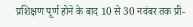प्रशिक्षण पूर्ण होने के बाद 10 से 30 नवंबर तक प्री-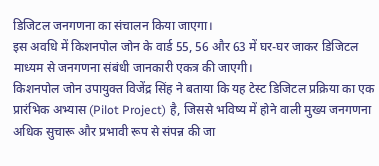डिजिटल जनगणना का संचालन किया जाएगा।
इस अवधि में किशनपोल जोन के वार्ड 55, 56 और 63 में घर-घर जाकर डिजिटल माध्यम से जनगणना संबंधी जानकारी एकत्र की जाएगी।
किशनपोल जोन उपायुक्त विजेंद्र सिंह ने बताया कि यह टेस्ट डिजिटल प्रक्रिया का एक प्रारंभिक अभ्यास (Pilot Project) है, जिससे भविष्य में होने वाली मुख्य जनगणना अधिक सुचारू और प्रभावी रूप से संपन्न की जा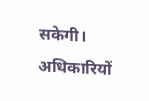सकेगी।
अधिकारियों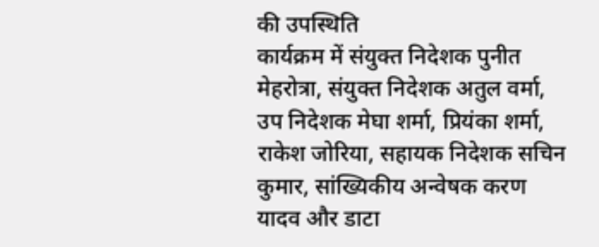की उपस्थिति
कार्यक्रम में संयुक्त निदेशक पुनीत मेहरोत्रा, संयुक्त निदेशक अतुल वर्मा, उप निदेशक मेघा शर्मा, प्रियंका शर्मा, राकेश जोरिया, सहायक निदेशक सचिन कुमार, सांख्यिकीय अन्वेषक करण यादव और डाटा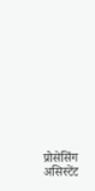प्रोसेसिंग असिस्टेंट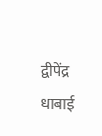द्वीपेंद्र धाबाई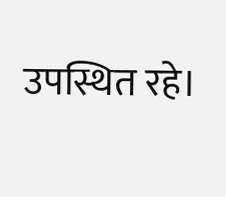उपस्थित रहे।